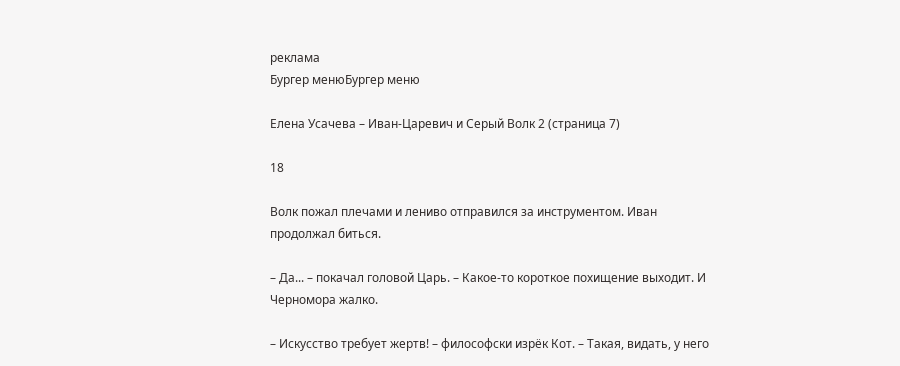реклама
Бургер менюБургер меню

Елена Усачева – Иван-Царевич и Серый Волк 2 (страница 7)

18

Волк пожал плечами и лениво отправился за инструментом. Иван продолжал биться.

– Да... – покачал головой Царь. – Какое-то короткое похищение выходит. И Черномора жалко.

– Искусство требует жертв! – философски изрёк Кот. – Такая, видать, у него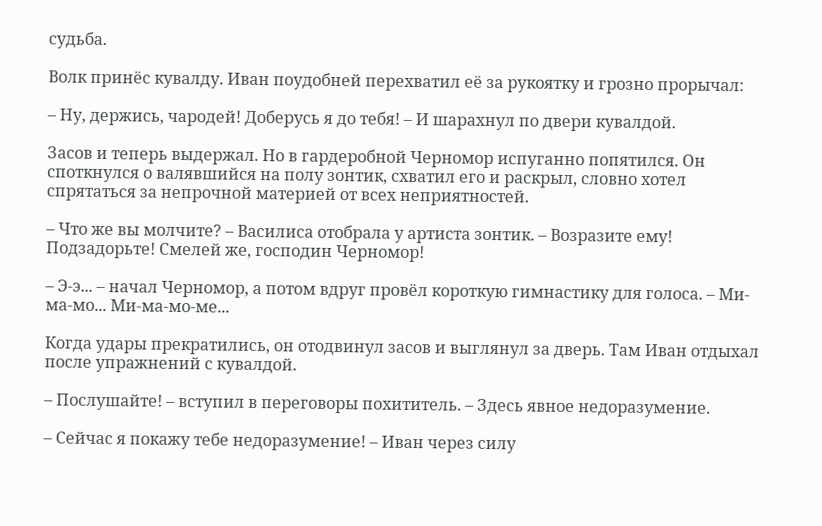судьба.

Волк принёс кувалду. Иван поудобней перехватил её за рукоятку и грозно прорычал:

– Ну, держись, чародей! Доберусь я до тебя! – И шарахнул по двери кувалдой.

Засов и теперь выдержал. Но в гардеробной Черномор испуганно попятился. Он споткнулся о валявшийся на полу зонтик, схватил его и раскрыл, словно хотел спрятаться за непрочной материей от всех неприятностей.

– Что же вы молчите? – Василиса отобрала у артиста зонтик. – Возразите ему! Подзадорьте! Смелей же, господин Черномор!

– Э-э... – начал Черномор, а потом вдруг провёл короткую гимнастику для голоса. – Ми-ма-мо... Ми-ма-мо-ме...

Когда удары прекратились, он отодвинул засов и выглянул за дверь. Там Иван отдыхал после упражнений с кувалдой.

– Послушайте! – вступил в переговоры похититель. – Здесь явное недоразумение.

– Сейчас я покажу тебе недоразумение! – Иван через силу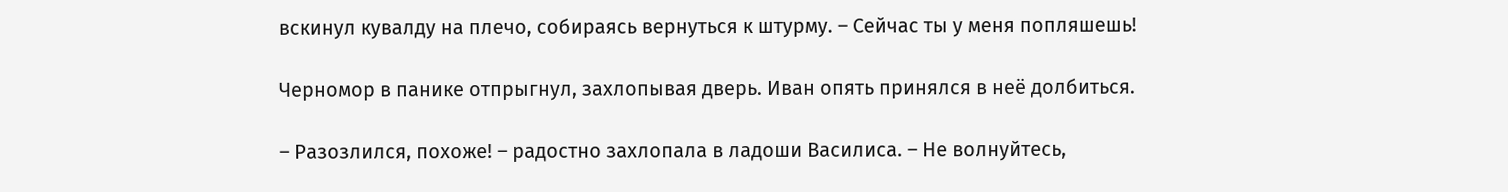вскинул кувалду на плечо, собираясь вернуться к штурму. – Сейчас ты у меня попляшешь!

Черномор в панике отпрыгнул, захлопывая дверь. Иван опять принялся в неё долбиться.

– Разозлился, похоже! – радостно захлопала в ладоши Василиса. – Не волнуйтесь,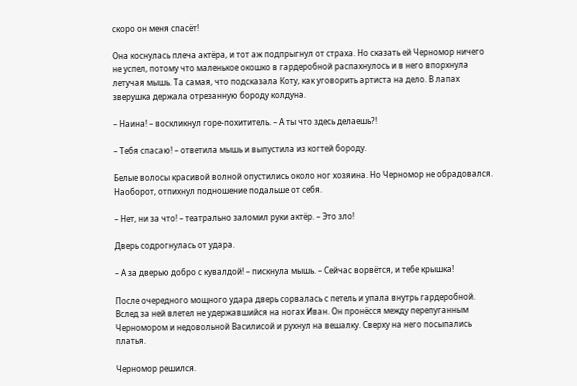скоро он меня спасёт!

Она коснулась плеча актёра, и тот аж подпрыгнул от страха. Но сказать ей Черномор ничего не успел, потому что маленькое окошко в гардеробной распахнулось и в него впорхнула летучая мышь. Та самая, что подсказала Коту, как уговорить артиста на дело. В лапах зверушка держала отрезанную бороду колдуна.

– Наина! – воскликнул горе-похититель. – А ты что здесь делаешь?!

– Тебя спасаю! – ответила мышь и выпустила из когтей бороду.

Белые волосы красивой волной опустились около ног хозяина. Но Черномор не обрадовался. Наоборот, отпихнул подношение подальше от себя.

– Нет, ни за что! – театрально заломил руки актёр. – Это зло!

Дверь содрогнулась от удара.

– А за дверью добро с кувалдой! – пискнула мышь. – Сейчас ворвётся, и тебе крышка!

После очередного мощного удара дверь сорвалась с петель и упала внутрь гардеробной. Вслед за ней влетел не удержавшийся на ногах Иван. Он пронёсся между перепуганным Черномором и недовольной Василисой и рухнул на вешалку. Сверху на него посыпались платья.

Черномор решился.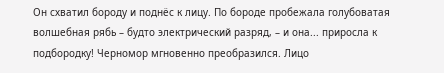Он схватил бороду и поднёс к лицу. По бороде пробежала голубоватая волшебная рябь – будто электрический разряд, – и она... приросла к подбородку! Черномор мгновенно преобразился. Лицо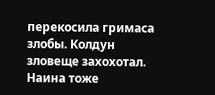перекосила гримаса злобы. Колдун зловеще захохотал. Наина тоже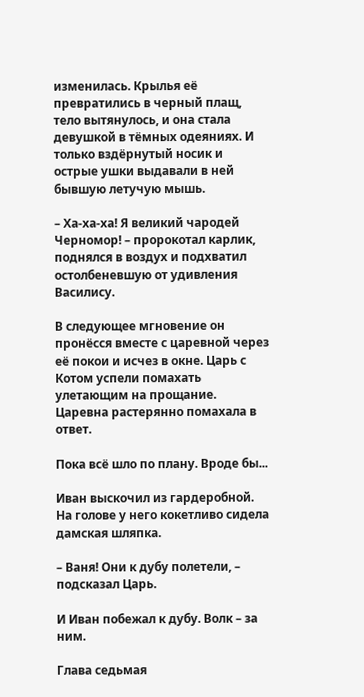изменилась. Крылья её превратились в черный плащ, тело вытянулось, и она стала девушкой в тёмных одеяниях. И только вздёрнутый носик и острые ушки выдавали в ней бывшую летучую мышь.

– Ха-ха-ха! Я великий чародей Черномор! – пророкотал карлик, поднялся в воздух и подхватил остолбеневшую от удивления Василису.

В следующее мгновение он пронёсся вместе с царевной через её покои и исчез в окне. Царь с Котом успели помахать улетающим на прощание. Царевна растерянно помахала в ответ.

Пока всё шло по плану. Вроде бы...

Иван выскочил из гардеробной. На голове у него кокетливо сидела дамская шляпка.

– Ваня! Они к дубу полетели, – подсказал Царь.

И Иван побежал к дубу. Волк – за ним.

Глава седьмая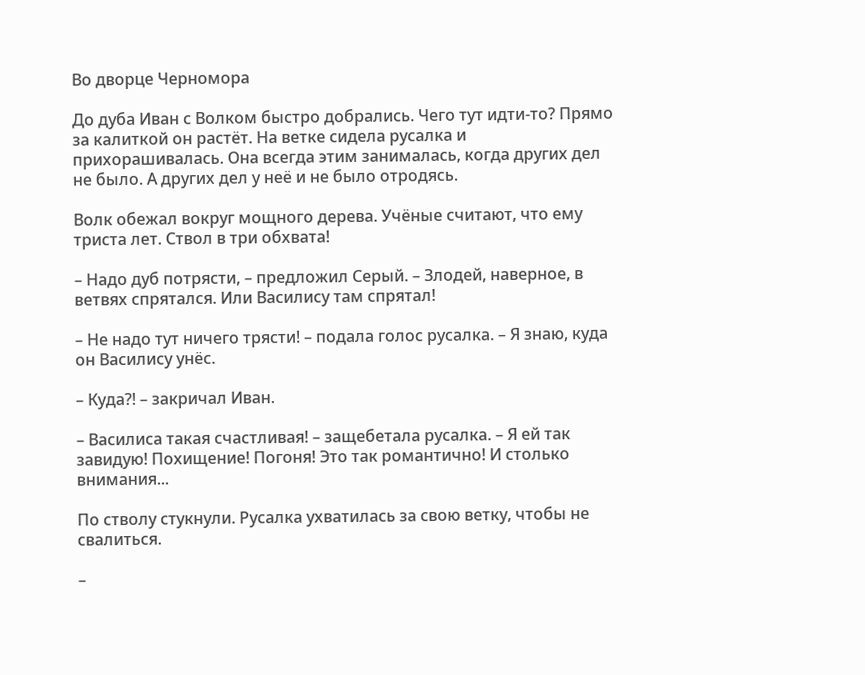Во дворце Черномора

До дуба Иван с Волком быстро добрались. Чего тут идти-то? Прямо за калиткой он растёт. На ветке сидела русалка и прихорашивалась. Она всегда этим занималась, когда других дел не было. А других дел у неё и не было отродясь.

Волк обежал вокруг мощного дерева. Учёные считают, что ему триста лет. Ствол в три обхвата!

– Надо дуб потрясти, – предложил Серый. – Злодей, наверное, в ветвях спрятался. Или Василису там спрятал!

– Не надо тут ничего трясти! – подала голос русалка. – Я знаю, куда он Василису унёс.

– Куда?! – закричал Иван.

– Василиса такая счастливая! – защебетала русалка. – Я ей так завидую! Похищение! Погоня! Это так романтично! И столько внимания...

По стволу стукнули. Русалка ухватилась за свою ветку, чтобы не свалиться.

–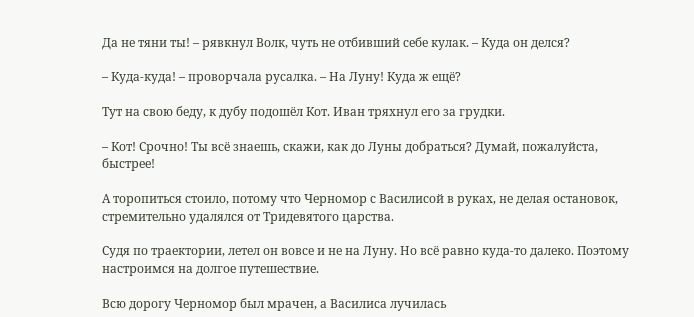Да не тяни ты! – рявкнул Волк, чуть не отбивший себе кулак. – Куда он делся?

– Куда-куда! – проворчала русалка. – На Луну! Куда ж ещё?

Тут на свою беду, к дубу подошёл Кот. Иван тряхнул его за грудки.

– Кот! Срочно! Ты всё знаешь, скажи, как до Луны добраться? Думай, пожалуйста, быстрее!

А торопиться стоило, потому что Черномор с Василисой в руках, не делая остановок, стремительно удалялся от Тридевятого царства.

Судя по траектории, летел он вовсе и не на Луну. Но всё равно куда-то далеко. Поэтому настроимся на долгое путешествие.

Всю дорогу Черномор был мрачен, а Василиса лучилась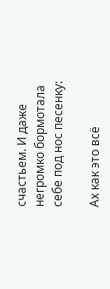счастьем. И даже негромко бормотала себе под нос песенку:

Ах как это всё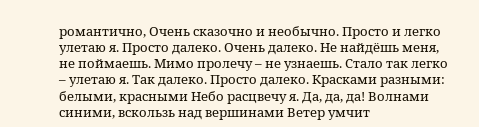романтично, Очень сказочно и необычно. Просто и легко улетаю я. Просто далеко. Очень далеко. Не найдёшь меня, не поймаешь. Мимо пролечу – не узнаешь. Стало так легко – улетаю я. Так далеко. Просто далеко. Красками разными: белыми, красными Небо расцвечу я. Да, да, да! Волнами синими, вскользь над вершинами Ветер умчит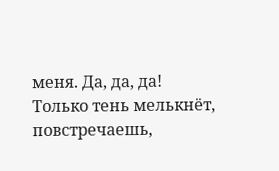меня. Да, да, да! Только тень мелькнёт, повстречаешь,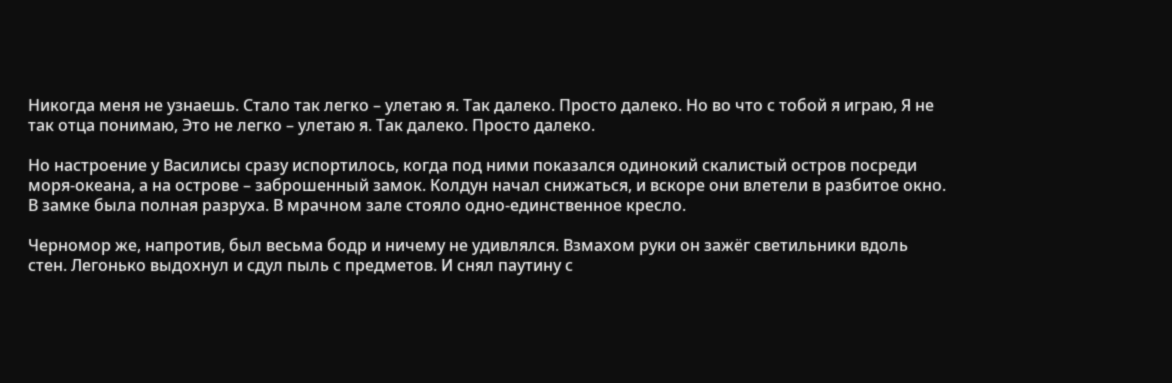Никогда меня не узнаешь. Стало так легко – улетаю я. Так далеко. Просто далеко. Но во что с тобой я играю, Я не так отца понимаю, Это не легко – улетаю я. Так далеко. Просто далеко.

Но настроение у Василисы сразу испортилось, когда под ними показался одинокий скалистый остров посреди моря-океана, а на острове – заброшенный замок. Колдун начал снижаться, и вскоре они влетели в разбитое окно. В замке была полная разруха. В мрачном зале стояло одно-единственное кресло.

Черномор же, напротив, был весьма бодр и ничему не удивлялся. Взмахом руки он зажёг светильники вдоль стен. Легонько выдохнул и сдул пыль с предметов. И снял паутину с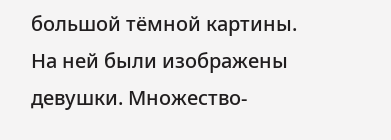большой тёмной картины. На ней были изображены девушки. Множество-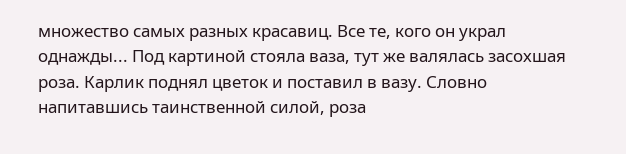множество самых разных красавиц. Все те, кого он украл однажды... Под картиной стояла ваза, тут же валялась засохшая роза. Карлик поднял цветок и поставил в вазу. Словно напитавшись таинственной силой, роза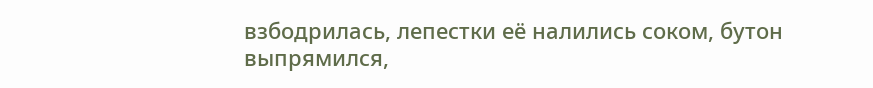взбодрилась, лепестки её налились соком, бутон выпрямился,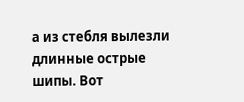а из стебля вылезли длинные острые шипы. Вот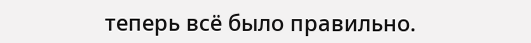теперь всё было правильно.